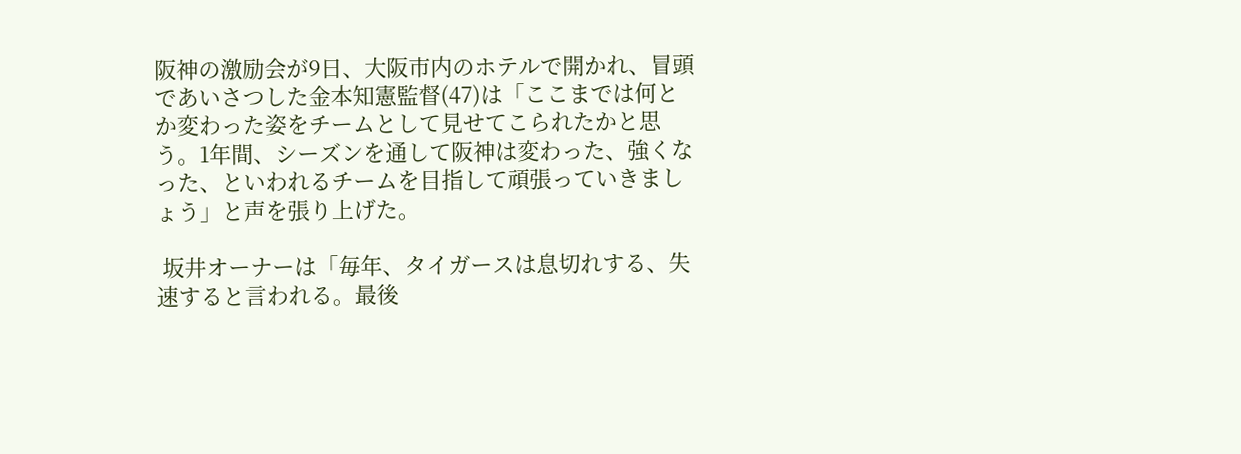阪神の激励会が9日、大阪市内のホテルで開かれ、冒頭であいさつした金本知憲監督(47)は「ここまでは何とか変わった姿をチームとして見せてこられたかと思う。1年間、シーズンを通して阪神は変わった、強くなった、といわれるチームを目指して頑張っていきましょう」と声を張り上げた。

 坂井オーナーは「毎年、タイガースは息切れする、失速すると言われる。最後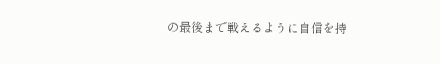の最後まで戦えるように自信を持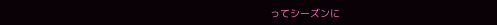ってシーズンに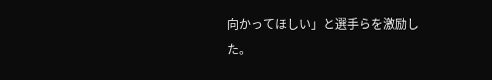向かってほしい」と選手らを激励した。